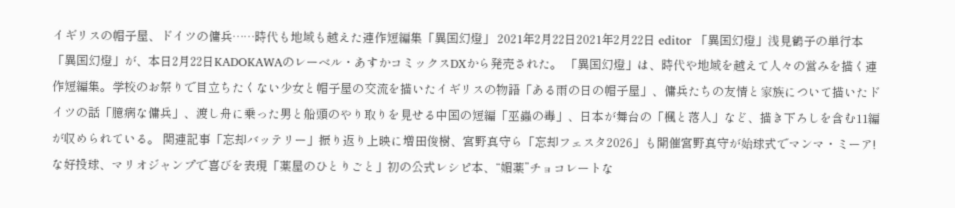イギリスの帽子屋、ドイツの傭兵……時代も地域も越えた連作短編集「異国幻燈」 2021年2月22日2021年2月22日 editor 「異国幻燈」浅見鶴子の単行本「異国幻燈」が、本日2月22日KADOKAWAのレーベル・あすかコミックスDXから発売された。 「異国幻燈」は、時代や地域を越えて人々の営みを描く連作短編集。学校のお祭りで目立ちたくない少女と帽子屋の交流を描いたイギリスの物語「ある雨の日の帽子屋」、傭兵たちの友情と家族について描いたドイツの話「臆病な傭兵」、渡し舟に乗った男と船頭のやり取りを見せる中国の短編「巫蟲の毒」、日本が舞台の「楓と落人」など、描き下ろしを含む11編が収められている。 関連記事「忘却バッテリー」振り返り上映に増田俊樹、宮野真守ら「忘却フェスタ2026」も開催宮野真守が始球式でマンマ・ミーア!な好投球、マリオジャンプで喜びを表現「薬屋のひとりごと」初の公式レシピ本、“媚薬”チョコレートな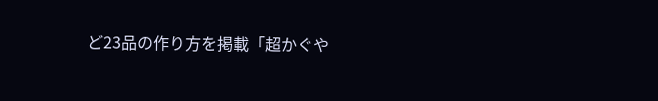ど23品の作り方を掲載「超かぐや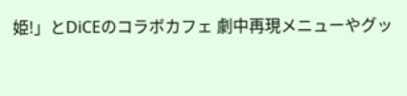姫!」とDiCEのコラボカフェ 劇中再現メニューやグッ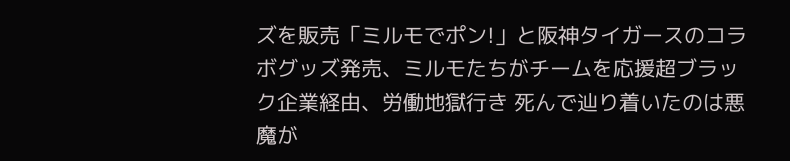ズを販売「ミルモでポン!」と阪神タイガースのコラボグッズ発売、ミルモたちがチームを応援超ブラック企業経由、労働地獄行き 死んで辿り着いたのは悪魔が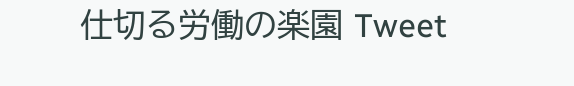仕切る労働の楽園 Tweet